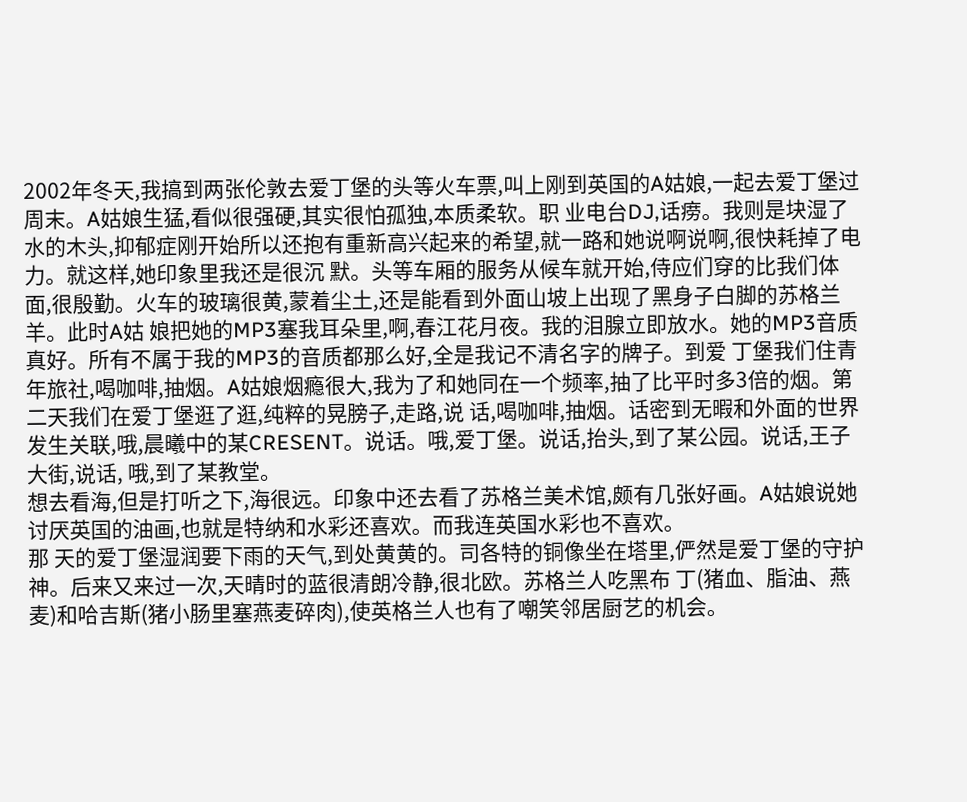2002年冬天,我搞到两张伦敦去爱丁堡的头等火车票,叫上刚到英国的A姑娘,一起去爱丁堡过周末。A姑娘生猛,看似很强硬,其实很怕孤独,本质柔软。职 业电台DJ,话痨。我则是块湿了水的木头,抑郁症刚开始所以还抱有重新高兴起来的希望,就一路和她说啊说啊,很快耗掉了电力。就这样,她印象里我还是很沉 默。头等车厢的服务从候车就开始,侍应们穿的比我们体面,很殷勤。火车的玻璃很黄,蒙着尘土,还是能看到外面山坡上出现了黑身子白脚的苏格兰羊。此时A姑 娘把她的MP3塞我耳朵里,啊,春江花月夜。我的泪腺立即放水。她的MP3音质真好。所有不属于我的MP3的音质都那么好,全是我记不清名字的牌子。到爱 丁堡我们住青年旅社,喝咖啡,抽烟。A姑娘烟瘾很大,我为了和她同在一个频率,抽了比平时多3倍的烟。第二天我们在爱丁堡逛了逛,纯粹的晃膀子,走路,说 话,喝咖啡,抽烟。话密到无暇和外面的世界发生关联,哦,晨曦中的某CRESENT。说话。哦,爱丁堡。说话,抬头,到了某公园。说话,王子大街,说话, 哦,到了某教堂。
想去看海,但是打听之下,海很远。印象中还去看了苏格兰美术馆,颇有几张好画。A姑娘说她讨厌英国的油画,也就是特纳和水彩还喜欢。而我连英国水彩也不喜欢。
那 天的爱丁堡湿润要下雨的天气,到处黄黄的。司各特的铜像坐在塔里,俨然是爱丁堡的守护神。后来又来过一次,天晴时的蓝很清朗冷静,很北欧。苏格兰人吃黑布 丁(猪血、脂油、燕麦)和哈吉斯(猪小肠里塞燕麦碎肉),使英格兰人也有了嘲笑邻居厨艺的机会。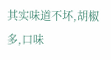其实味道不坏,胡椒多,口味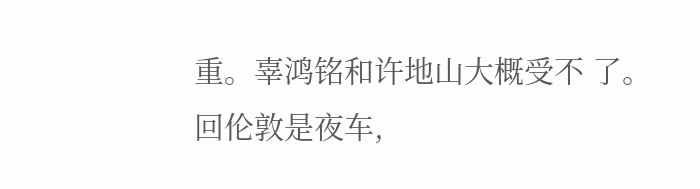重。辜鸿铭和许地山大概受不 了。
回伦敦是夜车,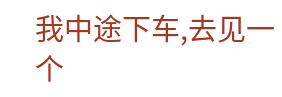我中途下车,去见一个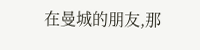在曼城的朋友,那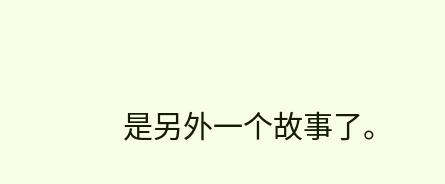是另外一个故事了。